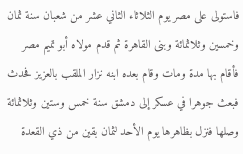فاستولى على مصر يوم الثلاثاء الثاني عشر من شعبان سنة ثمان وخمسين وثلاثمائة وبنى القاهرة ثم قدم مولاه أبو تميم مصر فأقام بها مدة ومات وقام بعده ابنه نزار الملقب بالعزيز فحدث فبعث جوهرا في عسكر إلى دمشق سنة خمس وستين وثلاثمائة وصلها فنزل بظاهرها يوم الأحد لثمان بقين من ذي القعدة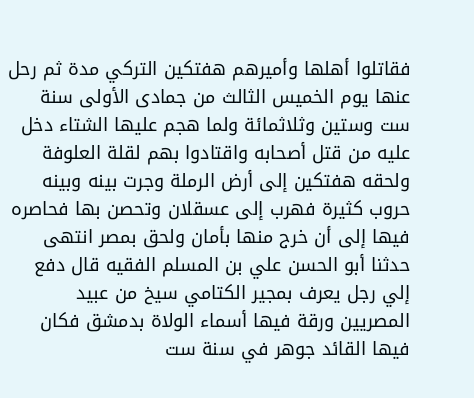فقاتلوا أهلها وأميرهم هفتكين التركي مدة ثم رحل عنها يوم الخميس الثالث من جمادى الأولى سنة ست وستين وثلاثمائة ولما هجم عليها الشتاء دخل عليه من قتل أصحابه واقتادوا بهم لقلة العلوفة ولحقه هفتكين إلى أرض الرملة وجرت بينه وبينه حروب كثيرة فهرب إلى عسقلان وتحصن بها فحاصره فيها إلى أن خرج منها بأمان ولحق بمصر انتهى
حدثنا أبو الحسن علي بن المسلم الفقيه قال دفع إلي رجل يعرف بمجير الكتامي سيخ من عبيد المصريين ورقة فيها أسماء الولاة بدمشق فكان فيها القائد جوهر في سنة ست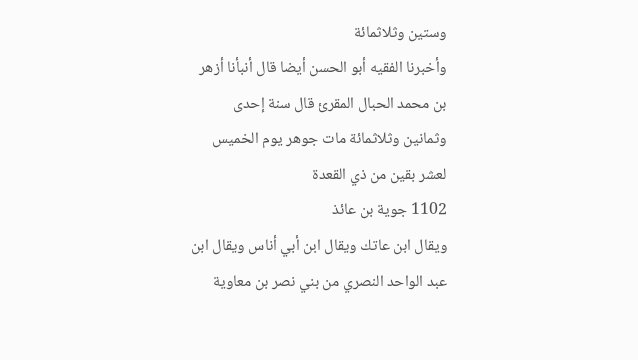وستين وثلاثمائة
وأخبرنا الفقيه أبو الحسن أيضا قال أنبأنا أزهر بن محمد الحبال المقرئ قال سنة إحدى وثمانين وثلاثمائة مات جوهر يوم الخميس لعشر بقين من ذي القعدة
1102 جوية بن عائذ
ويقال ابن عاتك ويقال ابن أبي أناس ويقال ابن عبد الواحد النصري من بني نصر بن معاوية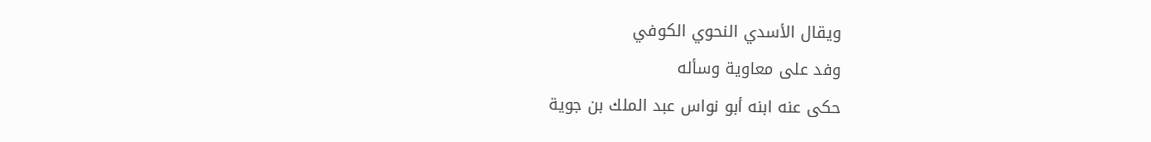ويقال الأسدي النحوي الكوفي
وفد على معاوية وسأله
حكى عنه ابنه أبو نواس عبد الملك بن جوية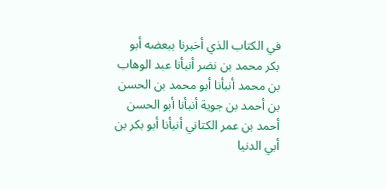في الكتاب الذي أخبرنا ببعضه أبو بكر محمد بن نضر أنبأنا عبد الوهاب بن محمد أنبأنا أبو محمد بن الحسن بن أحمد بن جوية أنبأنا أبو الحسن أحمد بن عمر الكتاني أنبأنا أبو بكر بن أبي الدنيا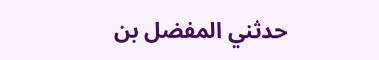حدثني المفضل بن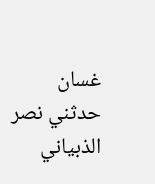غسان حدثني نصر الذبياني